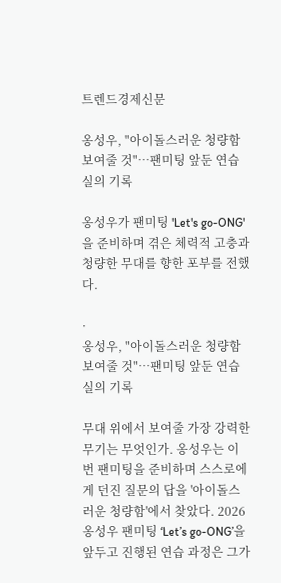트렌드경제신문

옹성우, "아이돌스러운 청량함 보여줄 것"…팬미팅 앞둔 연습실의 기록

옹성우가 팬미팅 'Let's go-ONG'을 준비하며 겪은 체력적 고충과 청량한 무대를 향한 포부를 전했다.

·
옹성우, "아이돌스러운 청량함 보여줄 것"…팬미팅 앞둔 연습실의 기록

무대 위에서 보여줄 가장 강력한 무기는 무엇인가. 옹성우는 이번 팬미팅을 준비하며 스스로에게 던진 질문의 답을 '아이돌스러운 청량함'에서 찾았다. 2026 옹성우 팬미팅 ‘Let’s go-ONG’을 앞두고 진행된 연습 과정은 그가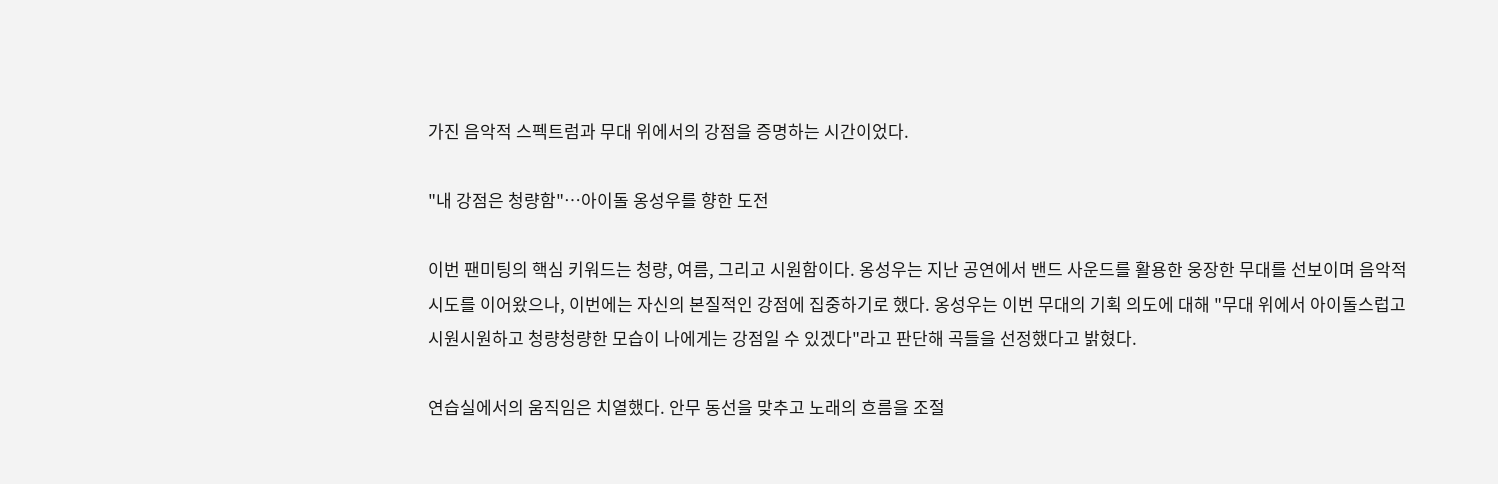가진 음악적 스펙트럼과 무대 위에서의 강점을 증명하는 시간이었다.

"내 강점은 청량함"…아이돌 옹성우를 향한 도전

이번 팬미팅의 핵심 키워드는 청량, 여름, 그리고 시원함이다. 옹성우는 지난 공연에서 밴드 사운드를 활용한 웅장한 무대를 선보이며 음악적 시도를 이어왔으나, 이번에는 자신의 본질적인 강점에 집중하기로 했다. 옹성우는 이번 무대의 기획 의도에 대해 "무대 위에서 아이돌스럽고 시원시원하고 청량청량한 모습이 나에게는 강점일 수 있겠다"라고 판단해 곡들을 선정했다고 밝혔다.

연습실에서의 움직임은 치열했다. 안무 동선을 맞추고 노래의 흐름을 조절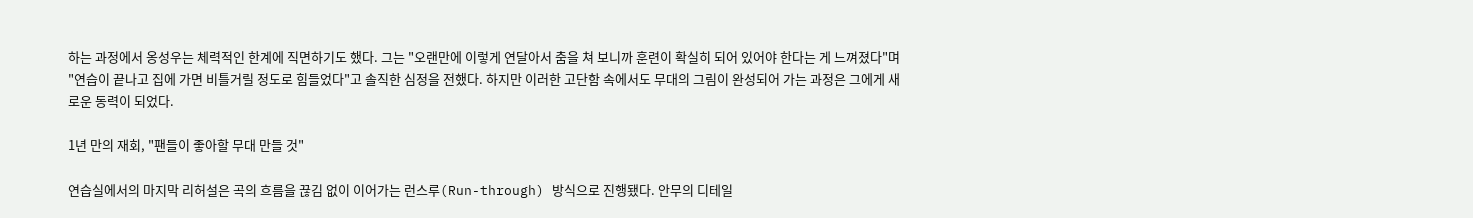하는 과정에서 옹성우는 체력적인 한계에 직면하기도 했다. 그는 "오랜만에 이렇게 연달아서 춤을 쳐 보니까 훈련이 확실히 되어 있어야 한다는 게 느껴졌다"며 "연습이 끝나고 집에 가면 비틀거릴 정도로 힘들었다"고 솔직한 심정을 전했다. 하지만 이러한 고단함 속에서도 무대의 그림이 완성되어 가는 과정은 그에게 새로운 동력이 되었다.

1년 만의 재회, "팬들이 좋아할 무대 만들 것"

연습실에서의 마지막 리허설은 곡의 흐름을 끊김 없이 이어가는 런스루(Run-through) 방식으로 진행됐다. 안무의 디테일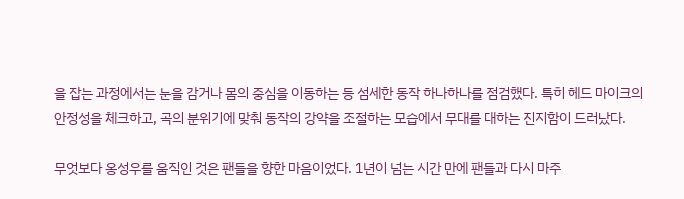을 잡는 과정에서는 눈을 감거나 몸의 중심을 이동하는 등 섬세한 동작 하나하나를 점검했다. 특히 헤드 마이크의 안정성을 체크하고, 곡의 분위기에 맞춰 동작의 강약을 조절하는 모습에서 무대를 대하는 진지함이 드러났다.

무엇보다 옹성우를 움직인 것은 팬들을 향한 마음이었다. 1년이 넘는 시간 만에 팬들과 다시 마주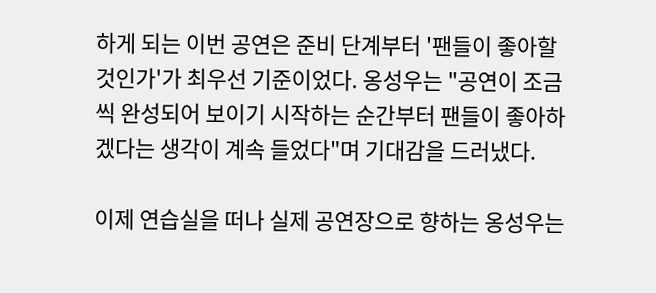하게 되는 이번 공연은 준비 단계부터 '팬들이 좋아할 것인가'가 최우선 기준이었다. 옹성우는 "공연이 조금씩 완성되어 보이기 시작하는 순간부터 팬들이 좋아하겠다는 생각이 계속 들었다"며 기대감을 드러냈다.

이제 연습실을 떠나 실제 공연장으로 향하는 옹성우는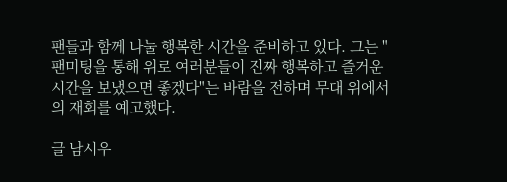팬들과 함께 나눌 행복한 시간을 준비하고 있다. 그는 "팬미팅을 통해 위로 여러분들이 진짜 행복하고 즐거운 시간을 보냈으면 좋겠다"는 바람을 전하며 무대 위에서의 재회를 예고했다.

글 남시우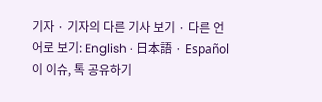기자 · 기자의 다른 기사 보기 · 다른 언어로 보기: English · 日本語 · Español
이 이슈, 톡 공유하기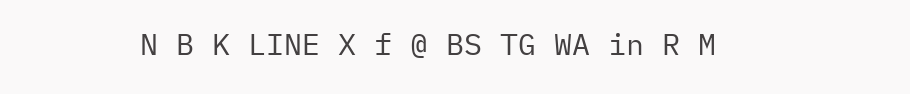N B K LINE X f @ BS TG WA in R M